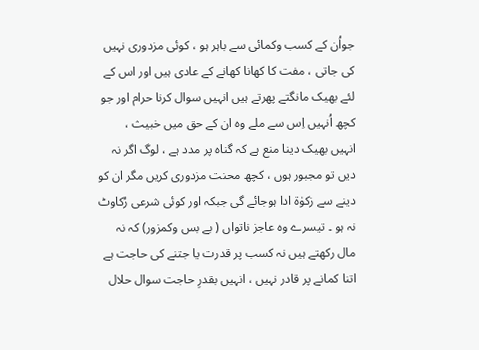جواُن کے کسب وکمائی سے باہر ہو ، کوئی مزدوری نہیں کی جاتی ، مفت کا کھانا کھانے کے عادی ہیں اور اس کے لئے بھیک مانگتے پھرتے ہیں انہیں سوال کرنا حرام اور جو کچھ اُنہیں اِس سے ملے وہ ان کے حق میں خبیث ، انہیں بھیک دینا منع ہے کہ گناہ پر مدد ہے ، لوگ اگر نہ دیں تو مجبور ہوں ، کچھ محنت مزدوری کریں مگر ان کو دینے سے زکوٰۃ ادا ہوجائے گی جبکہ اور کوئی شرعی رُکاوٹ نہ ہو ۔ تیسرے وہ عاجز ناتواں ( بے بس وکمزور) کہ نہ مال رکھتے ہیں نہ کسب پر قدرت یا جتنے کی حاجت ہے اتنا کمانے پر قادر نہیں ، انہیں بقدرِ حاجت سوال حلال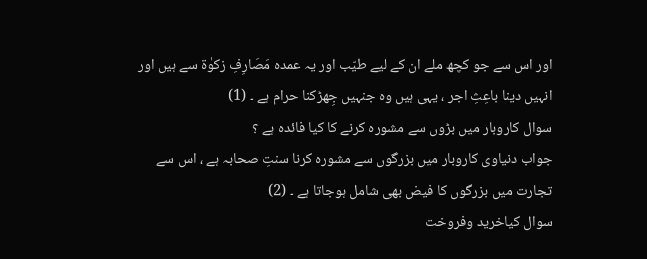اور اس سے جو کچھ ملے ان کے لیے طیّب اور یہ عمدہ مَصَارِفِ زکوٰۃ سے ہیں اور انہیں دینا باعِثِ اجر ، یہی ہیں وہ جنہیں جِھڑکنا حرام ہے ۔ (1)
سوال کاروبار میں بڑوں سے مشورہ کرنے کا کیا فائدہ ہے ؟
جواب دنیاوی کاروبار میں بزرگوں سے مشورہ کرنا سنتِ صحابہ ہے ، اس سے تجارت میں بزرگوں کا فیض بھی شامل ہوجاتا ہے ۔ (2)
سوال کیاخرید وفروخت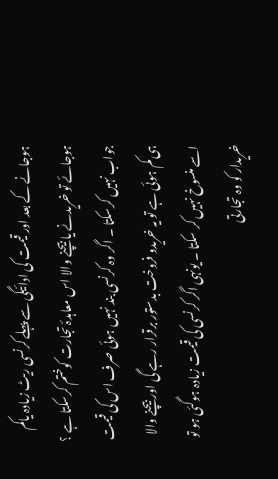ہوجانے کے بعد اور قیمت کی ادائیگی سے پہلے کرنسی ریٹ زیادہ یاکم ہوجائے تو خریدنے یا بیچنے والا اس معاہدۂ تجارت کوختم کرسکتا ہے ؟
جواب نہیں کرسکتا ۔ اگر وہ کرنسی بند نہیں ہوئی صرف اس کی قیمت ہی کم ہوئی ہے تو یہ خریدو فروخت بدستور برقرار رہے گی اور بیچنے والا اسے منسوخ نہیں کر سکتا ۔ یونہی اگر کرنسی کی قیمت زیادہ ہوگئی ہو تو خریدار کو وہ تجارتی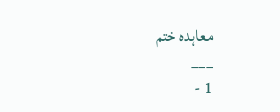معاہدہ ختم
___
1 -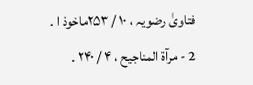فتاویٰ رضویہ ، ۱۰ / ۲۵۳ماخوذ ا ۔
2 - مرآۃ المناجیح ، ۴ / ۲۴۰ ۔